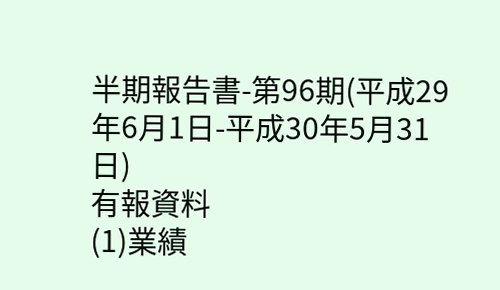半期報告書-第96期(平成29年6月1日-平成30年5月31日)
有報資料
(1)業績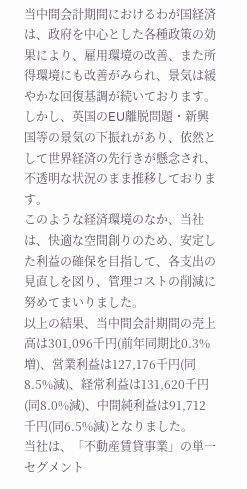当中間会計期間におけるわが国経済は、政府を中心とした各種政策の効果により、雇用環境の改善、また所得環境にも改善がみられ、景気は緩やかな回復基調が続いております。しかし、英国のEU離脱問題・新興国等の景気の下振れがあり、依然として世界経済の先行きが懸念され、不透明な状況のまま推移しております。
このような経済環境のなか、当社は、快適な空間創りのため、安定した利益の確保を目指して、各支出の見直しを図り、管理コストの削減に努めてまいりました。
以上の結果、当中間会計期間の売上高は301,096千円(前年同期比0.3%増)、営業利益は127,176千円(同8.5%減)、経常利益は131,620千円(同8.0%減)、中間純利益は91,712千円(同6.5%減)となりました。
当社は、「不動産賃貸事業」の単一セグメント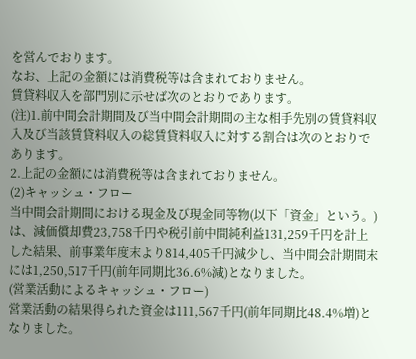を営んでおります。
なお、上記の金額には消費税等は含まれておりません。
賃貸料収入を部門別に示せば次のとおりであります。
(注)1.前中間会計期間及び当中間会計期間の主な相手先別の賃貸料収入及び当該賃貸料収入の総賃貸料収入に対する割合は次のとおりであります。
2.上記の金額には消費税等は含まれておりません。
(2)キャッシュ・フロー
当中間会計期間における現金及び現金同等物(以下「資金」という。)は、減価償却費23,758千円や税引前中間純利益131,259千円を計上した結果、前事業年度末より814,405千円減少し、当中間会計期間末には1,250,517千円(前年同期比36.6%減)となりました。
(営業活動によるキャッシュ・フロー)
営業活動の結果得られた資金は111,567千円(前年同期比48.4%増)となりました。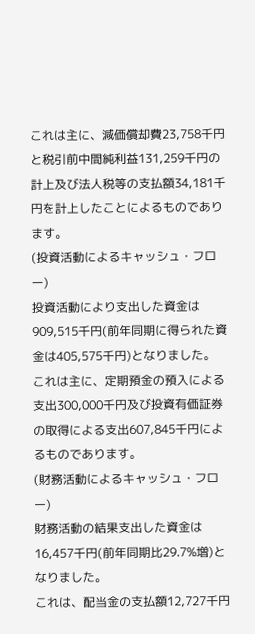これは主に、減価償却費23,758千円と税引前中間純利益131,259千円の計上及び法人税等の支払額34,181千円を計上したことによるものであります。
(投資活動によるキャッシュ・フロー)
投資活動により支出した資金は909,515千円(前年同期に得られた資金は405,575千円)となりました。
これは主に、定期預金の預入による支出300,000千円及び投資有価証券の取得による支出607,845千円によるものであります。
(財務活動によるキャッシュ・フロー)
財務活動の結果支出した資金は16,457千円(前年同期比29.7%増)となりました。
これは、配当金の支払額12,727千円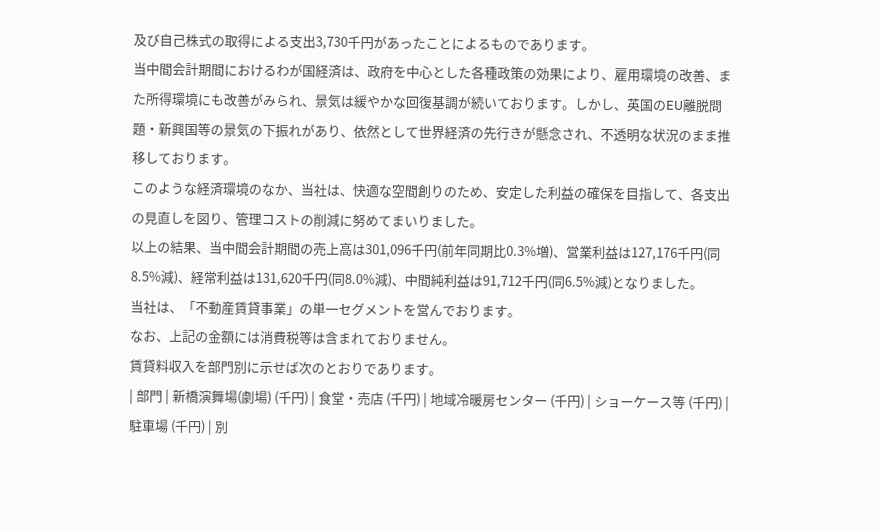及び自己株式の取得による支出3,730千円があったことによるものであります。
当中間会計期間におけるわが国経済は、政府を中心とした各種政策の効果により、雇用環境の改善、また所得環境にも改善がみられ、景気は緩やかな回復基調が続いております。しかし、英国のEU離脱問題・新興国等の景気の下振れがあり、依然として世界経済の先行きが懸念され、不透明な状況のまま推移しております。
このような経済環境のなか、当社は、快適な空間創りのため、安定した利益の確保を目指して、各支出の見直しを図り、管理コストの削減に努めてまいりました。
以上の結果、当中間会計期間の売上高は301,096千円(前年同期比0.3%増)、営業利益は127,176千円(同8.5%減)、経常利益は131,620千円(同8.0%減)、中間純利益は91,712千円(同6.5%減)となりました。
当社は、「不動産賃貸事業」の単一セグメントを営んでおります。
なお、上記の金額には消費税等は含まれておりません。
賃貸料収入を部門別に示せば次のとおりであります。
| 部門 | 新橋演舞場(劇場) (千円) | 食堂・売店 (千円) | 地域冷暖房センター (千円) | ショーケース等 (千円) | 駐車場 (千円) | 別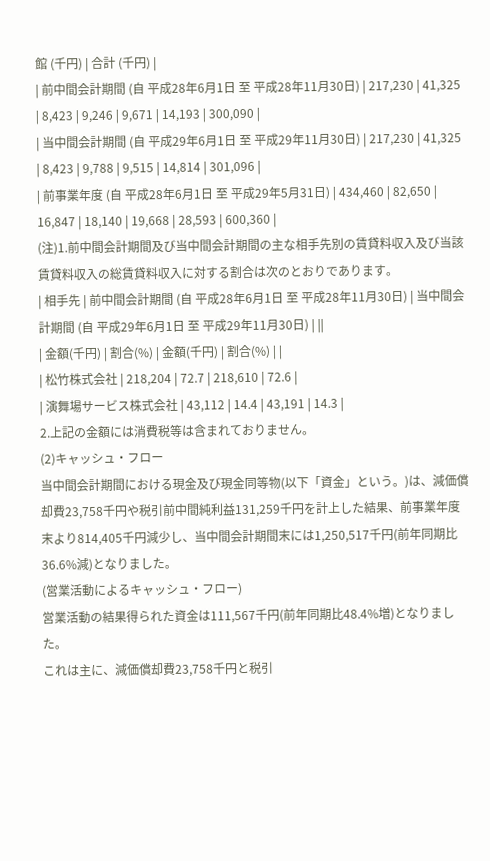館 (千円) | 合計 (千円) |
| 前中間会計期間 (自 平成28年6月1日 至 平成28年11月30日) | 217,230 | 41,325 | 8,423 | 9,246 | 9,671 | 14,193 | 300,090 |
| 当中間会計期間 (自 平成29年6月1日 至 平成29年11月30日) | 217,230 | 41,325 | 8,423 | 9,788 | 9,515 | 14,814 | 301,096 |
| 前事業年度 (自 平成28年6月1日 至 平成29年5月31日) | 434,460 | 82,650 | 16,847 | 18,140 | 19,668 | 28,593 | 600,360 |
(注)1.前中間会計期間及び当中間会計期間の主な相手先別の賃貸料収入及び当該賃貸料収入の総賃貸料収入に対する割合は次のとおりであります。
| 相手先 | 前中間会計期間 (自 平成28年6月1日 至 平成28年11月30日) | 当中間会計期間 (自 平成29年6月1日 至 平成29年11月30日) | ||
| 金額(千円) | 割合(%) | 金額(千円) | 割合(%) | |
| 松竹株式会社 | 218,204 | 72.7 | 218,610 | 72.6 |
| 演舞場サービス株式会社 | 43,112 | 14.4 | 43,191 | 14.3 |
2.上記の金額には消費税等は含まれておりません。
(2)キャッシュ・フロー
当中間会計期間における現金及び現金同等物(以下「資金」という。)は、減価償却費23,758千円や税引前中間純利益131,259千円を計上した結果、前事業年度末より814,405千円減少し、当中間会計期間末には1,250,517千円(前年同期比36.6%減)となりました。
(営業活動によるキャッシュ・フロー)
営業活動の結果得られた資金は111,567千円(前年同期比48.4%増)となりました。
これは主に、減価償却費23,758千円と税引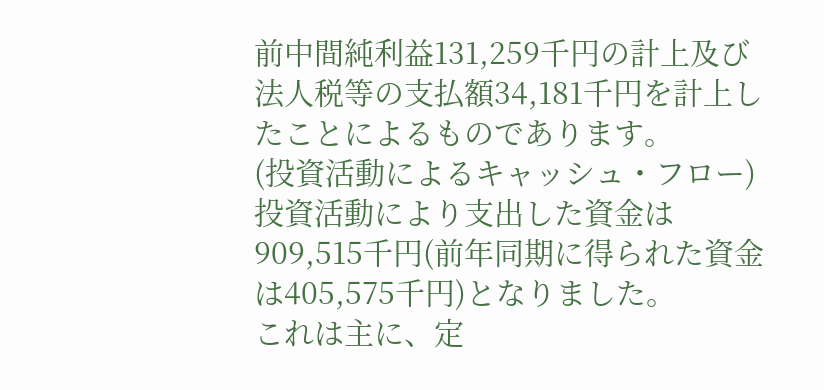前中間純利益131,259千円の計上及び法人税等の支払額34,181千円を計上したことによるものであります。
(投資活動によるキャッシュ・フロー)
投資活動により支出した資金は909,515千円(前年同期に得られた資金は405,575千円)となりました。
これは主に、定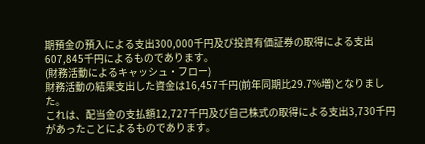期預金の預入による支出300,000千円及び投資有価証券の取得による支出607,845千円によるものであります。
(財務活動によるキャッシュ・フロー)
財務活動の結果支出した資金は16,457千円(前年同期比29.7%増)となりました。
これは、配当金の支払額12,727千円及び自己株式の取得による支出3,730千円があったことによるものであります。